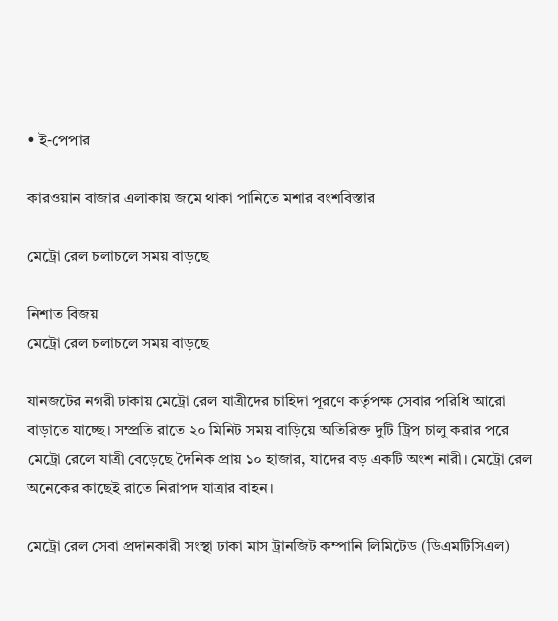• ই-পেপার

কারওয়ান বাজার এলাকায় জমে থাকা পানিতে মশার বংশবিস্তার

মেট্রো রেল চলাচলে সময় বাড়ছে

নিশাত বিজয়
মেট্রো রেল চলাচলে সময় বাড়ছে

যানজটের নগরী ঢাকায় মেট্রো রেল যাত্রীদের চাহিদা পূরণে কর্তৃপক্ষ সেবার পরিধি আরো বাড়াতে যাচ্ছে। সম্প্রতি রাতে ২০ মিনিট সময় বাড়িয়ে অতিরিক্ত দুটি ট্রিপ চালু করার পরে মেট্রো রেলে যাত্রী বেড়েছে দৈনিক প্রায় ১০ হাজার, যাদের বড় একটি অংশ নারী। মেট্রো রেল অনেকের কাছেই রাতে নিরাপদ যাত্রার বাহন।

মেট্রো রেল সেবা প্রদানকারী সংস্থা ঢাকা মাস ট্রানজিট কম্পানি লিমিটেড (ডিএমটিসিএল)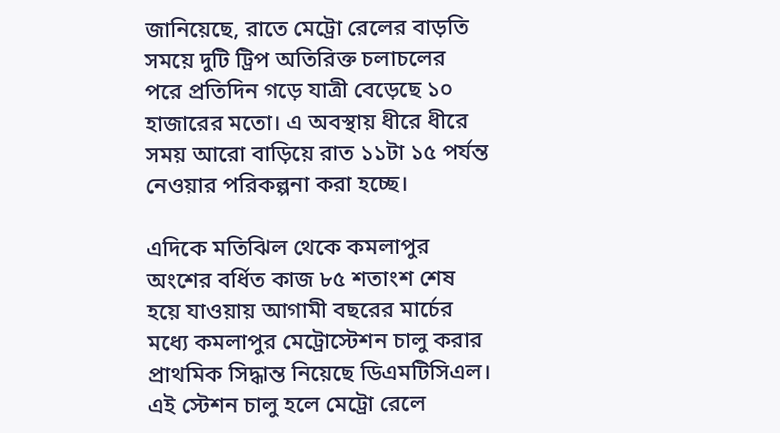জানিয়েছে, রাতে মেট্রো রেলের বাড়তি সময়ে দুটি ট্রিপ অতিরিক্ত চলাচলের পরে প্রতিদিন গড়ে যাত্রী বেড়েছে ১০ হাজারের মতো। এ অবস্থায় ধীরে ধীরে সময় আরো বাড়িয়ে রাত ১১টা ১৫ পর্যন্ত নেওয়ার পরিকল্পনা করা হচ্ছে।

এদিকে মতিঝিল থেকে কমলাপুর অংশের বর্ধিত কাজ ৮৫ শতাংশ শেষ হয়ে যাওয়ায় আগামী বছরের মার্চের মধ্যে কমলাপুর মেট্রোস্টেশন চালু করার প্রাথমিক সিদ্ধান্ত নিয়েছে ডিএমটিসিএল। এই স্টেশন চালু হলে মেট্রো রেলে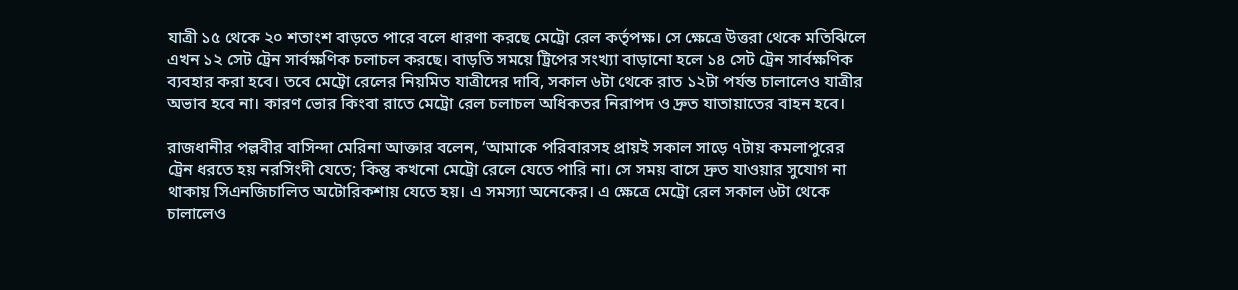যাত্রী ১৫ থেকে ২০ শতাংশ বাড়তে পারে বলে ধারণা করছে মেট্রো রেল কর্তৃপক্ষ। সে ক্ষেত্রে উত্তরা থেকে মতিঝিলে এখন ১২ সেট ট্রেন সার্বক্ষণিক চলাচল করছে। বাড়তি সময়ে ট্রিপের সংখ্যা বাড়ানো হলে ১৪ সেট ট্রেন সার্বক্ষণিক ব্যবহার করা হবে। তবে মেট্রো রেলের নিয়মিত যাত্রীদের দাবি, সকাল ৬টা থেকে রাত ১২টা পর্যন্ত চালালেও যাত্রীর অভাব হবে না। কারণ ভোর কিংবা রাতে মেট্রো রেল চলাচল অধিকতর নিরাপদ ও দ্রুত যাতায়াতের বাহন হবে।

রাজধানীর পল্লবীর বাসিন্দা মেরিনা আক্তার বলেন, ‘আমাকে পরিবারসহ প্রায়ই সকাল সাড়ে ৭টায় কমলাপুরের ট্রেন ধরতে হয় নরসিংদী যেতে; কিন্তু কখনো মেট্রো রেলে যেতে পারি না। সে সময় বাসে দ্রুত যাওয়ার সুযোগ না থাকায় সিএনজিচালিত অটোরিকশায় যেতে হয়। এ সমস্যা অনেকের। এ ক্ষেত্রে মেট্রো রেল সকাল ৬টা থেকে চালালেও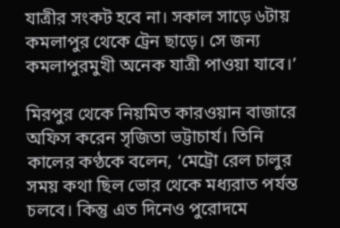যাত্রীর সংকট হবে না। সকাল সাড়ে ৬টায় কমলাপুর থেকে ট্রেন ছাড়ে। সে জন্য কমলাপুরমুখী অনেক যাত্রী পাওয়া যাবে।’

মিরপুর থেকে নিয়মিত কারওয়ান বাজারে অফিস করেন সৃজিতা ভট্টাচার্য। তিনি কালের কণ্ঠকে বলেন, ‘মেট্রো রেল চালুর সময় কথা ছিল ভোর থেকে মধ্যরাত পর্যন্ত চলবে। কিন্তু এত দিনেও পুরোদমে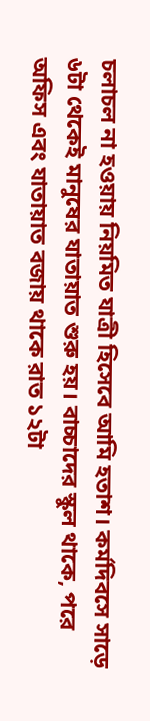চলাচল না হওয়ায় নিয়মিত যাত্রী হিসেবে আমি হতাশ। কর্মদিবসে সাড়ে ৬টা থেকেই মানুষের যাতায়াত শুরু হয়। বাচ্চাদের স্কুল থাকে, পরে অফিস এবং যাতায়াত বজায় থাকে রাত ১২টা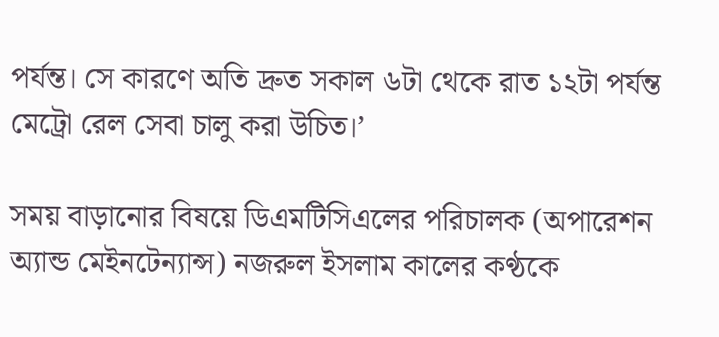পর্যন্ত। সে কারণে অতি দ্রুত সকাল ৬টা থেকে রাত ১২টা পর্যন্ত মেট্রো রেল সেবা চালু করা উচিত।’

সময় বাড়ানোর বিষয়ে ডিএমটিসিএলের পরিচালক (অপারেশন অ্যান্ড মেইনটেন্যান্স) নজরুল ইসলাম কালের কণ্ঠকে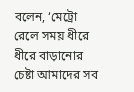বলেন, ‘মেট্রো রেলে সময় ধীরে ধীরে বাড়ানোর চেষ্টা আমাদের সব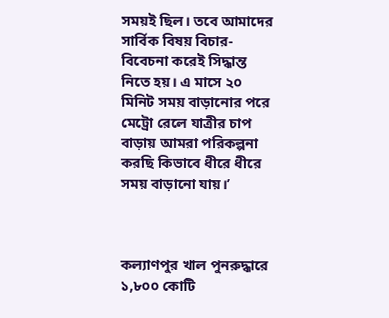সময়ই ছিল। তবে আমাদের সার্বিক বিষয় বিচার-বিবেচনা করেই সিদ্ধান্ত নিতে হয়। এ মাসে ২০ মিনিট সময় বাড়ানোর পরে মেট্রো রেলে যাত্রীর চাপ বাড়ায় আমরা পরিকল্পনা করছি কিভাবে ধীরে ধীরে সময় বাড়ানো যায়।’



কল্যাণপুর খাল পুনরুদ্ধারে ১,৮০০ কোটি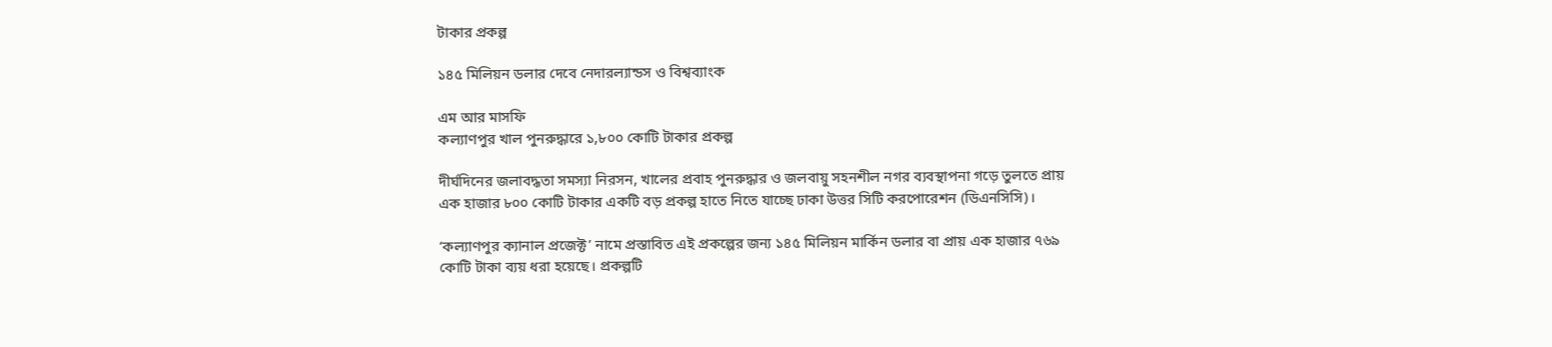টাকার প্রকল্প

১৪৫ মিলিয়ন ডলার দেবে নেদারল্যান্ডস ও বিশ্বব্যাংক

এম আর মাসফি
কল্যাণপুর খাল পুনরুদ্ধারে ১,৮০০ কোটি টাকার প্রকল্প

দীর্ঘদিনের জলাবদ্ধতা সমস্যা নিরসন, খালের প্রবাহ পুনরুদ্ধার ও জলবায়ু সহনশীল নগর ব্যবস্থাপনা গড়ে তুলতে প্রায় এক হাজার ৮০০ কোটি টাকার একটি বড় প্রকল্প হাতে নিতে যাচ্ছে ঢাকা উত্তর সিটি করপোরেশন (ডিএনসিসি)।

‘কল্যাণপুর ক্যানাল প্রজেক্ট’ নামে প্রস্তাবিত এই প্রকল্পের জন্য ১৪৫ মিলিয়ন মার্কিন ডলার বা প্রায় এক হাজার ৭৬৯ কোটি টাকা ব্যয় ধরা হয়েছে। প্রকল্পটি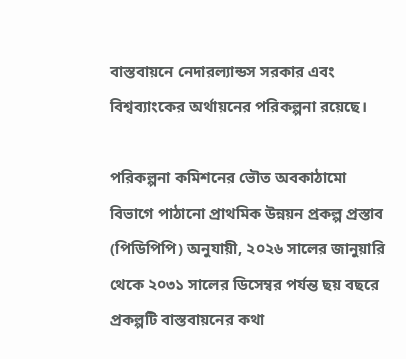বাস্তবায়নে নেদারল্যান্ডস সরকার এবং বিশ্বব্যাংকের অর্থায়নের পরিকল্পনা রয়েছে।

পরিকল্পনা কমিশনের ভৌত অবকাঠামো বিভাগে পাঠানো প্রাথমিক উন্নয়ন প্রকল্প প্রস্তাব (পিডিপিপি) অনুযায়ী, ২০২৬ সালের জানুয়ারি থেকে ২০৩১ সালের ডিসেম্বর পর্যন্ত ছয় বছরে প্রকল্পটি বাস্তবায়নের কথা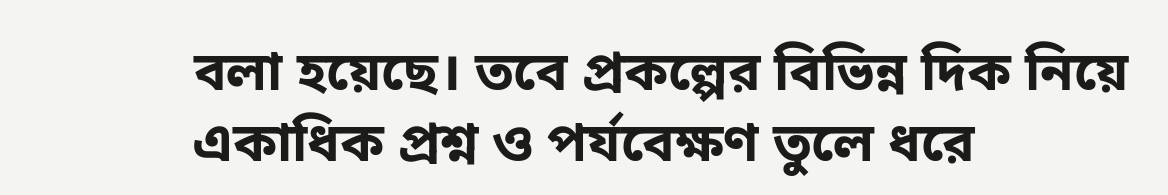বলা হয়েছে। তবে প্রকল্পের বিভিন্ন দিক নিয়ে একাধিক প্রশ্ন ও পর্যবেক্ষণ তুলে ধরে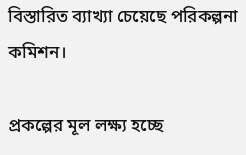বিস্তারিত ব্যাখ্যা চেয়েছে পরিকল্পনা কমিশন।

প্রকল্পের মূল লক্ষ্য হচ্ছে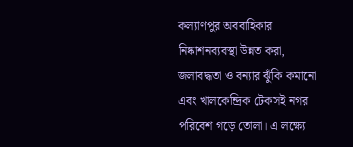কল্যাণপুর অববাহিকার নিষ্কাশনব্যবস্থা উন্নত করা, জলাবদ্ধতা ও বন্যার ঝুঁকি কমানো এবং খালকেন্দ্রিক টেকসই নগর পরিবেশ গড়ে তোলা। এ লক্ষ্যে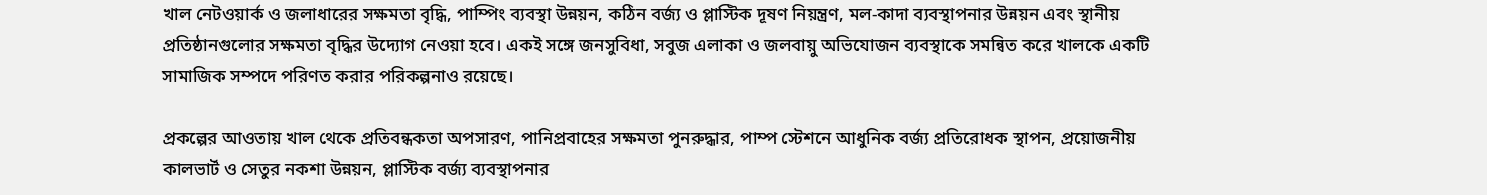খাল নেটওয়ার্ক ও জলাধারের সক্ষমতা বৃদ্ধি, পাম্পিং ব্যবস্থা উন্নয়ন, কঠিন বর্জ্য ও প্লাস্টিক দূষণ নিয়ন্ত্রণ, মল-কাদা ব্যবস্থাপনার উন্নয়ন এবং স্থানীয় প্রতিষ্ঠানগুলোর সক্ষমতা বৃদ্ধির উদ্যোগ নেওয়া হবে। একই সঙ্গে জনসুবিধা, সবুজ এলাকা ও জলবায়ু অভিযোজন ব্যবস্থাকে সমন্বিত করে খালকে একটি সামাজিক সম্পদে পরিণত করার পরিকল্পনাও রয়েছে।

প্রকল্পের আওতায় খাল থেকে প্রতিবন্ধকতা অপসারণ, পানিপ্রবাহের সক্ষমতা পুনরুদ্ধার, পাম্প স্টেশনে আধুনিক বর্জ্য প্রতিরোধক স্থাপন, প্রয়োজনীয় কালভার্ট ও সেতুর নকশা উন্নয়ন, প্লাস্টিক বর্জ্য ব্যবস্থাপনার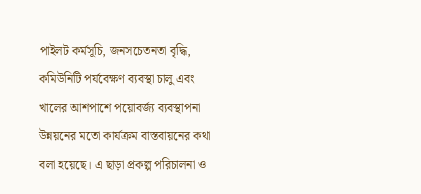পাইলট কর্মসূচি, জনসচেতনতা বৃদ্ধি, কমিউনিটি পর্যবেক্ষণ ব্যবস্থা চালু এবং খালের আশপাশে পয়োবর্জ্য ব্যবস্থাপনা উন্নয়নের মতো কার্যক্রম বাস্তবায়নের কথা বলা হয়েছে। এ ছাড়া প্রকল্প পরিচালনা ও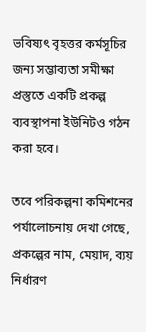ভবিষ্যৎ বৃহত্তর কর্মসূচির জন্য সম্ভাব্যতা সমীক্ষা প্রস্তুতে একটি প্রকল্প ব্যবস্থাপনা ইউনিটও গঠন করা হবে।

তবে পরিকল্পনা কমিশনের পর্যালোচনায় দেখা গেছে, প্রকল্পের নাম, মেয়াদ, ব্যয় নির্ধারণ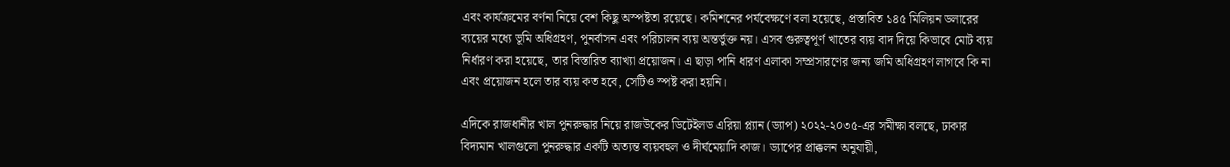এবং কার্যক্রমের বর্ণনা নিয়ে বেশ কিছু অস্পষ্টতা রয়েছে। কমিশনের পর্যবেক্ষণে বলা হয়েছে, প্রস্তাবিত ১৪৫ মিলিয়ন ডলারের ব্যয়ের মধ্যে ভূমি অধিগ্রহণ, পুনর্বাসন এবং পরিচালন ব্যয় অন্তর্ভুক্ত নয়। এসব গুরুত্বপূর্ণ খাতের ব্যয় বাদ দিয়ে কিভাবে মোট ব্যয় নির্ধারণ করা হয়েছে, তার বিস্তারিত ব্যাখ্যা প্রয়োজন। এ ছাড়া পানি ধারণ এলাকা সম্প্রসারণের জন্য জমি অধিগ্রহণ লাগবে কি না এবং প্রয়োজন হলে তার ব্যয় কত হবে, সেটিও স্পষ্ট করা হয়নি।

এদিকে রাজধানীর খাল পুনরুদ্ধার নিয়ে রাজউকের ডিটেইলড এরিয়া প্ল্যান (ড্যাপ) ২০২২-২০৩৫-এর সমীক্ষা বলছে, ঢাকার বিদ্যমান খালগুলো পুনরুদ্ধার একটি অত্যন্ত ব্যয়বহুল ও দীর্ঘমেয়াদি কাজ। ড্যাপের প্রাক্কলন অনুযায়ী,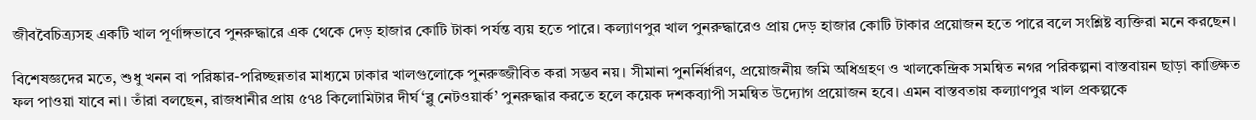জীববৈচিত্র্যসহ একটি খাল পূর্ণাঙ্গভাবে পুনরুদ্ধারে এক থেকে দেড় হাজার কোটি টাকা পর্যন্ত ব্যয় হতে পারে। কল্যাণপুর খাল পুনরুদ্ধারেও প্রায় দেড় হাজার কোটি টাকার প্রয়োজন হতে পারে বলে সংশ্লিষ্ট ব্যক্তিরা মনে করছেন।

বিশেষজ্ঞদের মতে, শুধু খনন বা পরিষ্কার-পরিচ্ছন্নতার মাধ্যমে ঢাকার খালগুলোকে পুনরুজ্জীবিত করা সম্ভব নয়। সীমানা পুনর্নির্ধারণ, প্রয়োজনীয় জমি অধিগ্রহণ ও খালকেন্দ্রিক সমন্বিত নগর পরিকল্পনা বাস্তবায়ন ছাড়া কাঙ্ক্ষিত ফল পাওয়া যাবে না। তাঁরা বলছেন, রাজধানীর প্রায় ৫৭৪ কিলোমিটার দীর্ঘ ‘ব্লু নেটওয়ার্ক’ পুনরুদ্ধার করতে হলে কয়েক দশকব্যাপী সমন্বিত উদ্যোগ প্রয়োজন হবে। এমন বাস্তবতায় কল্যাণপুর খাল প্রকল্পকে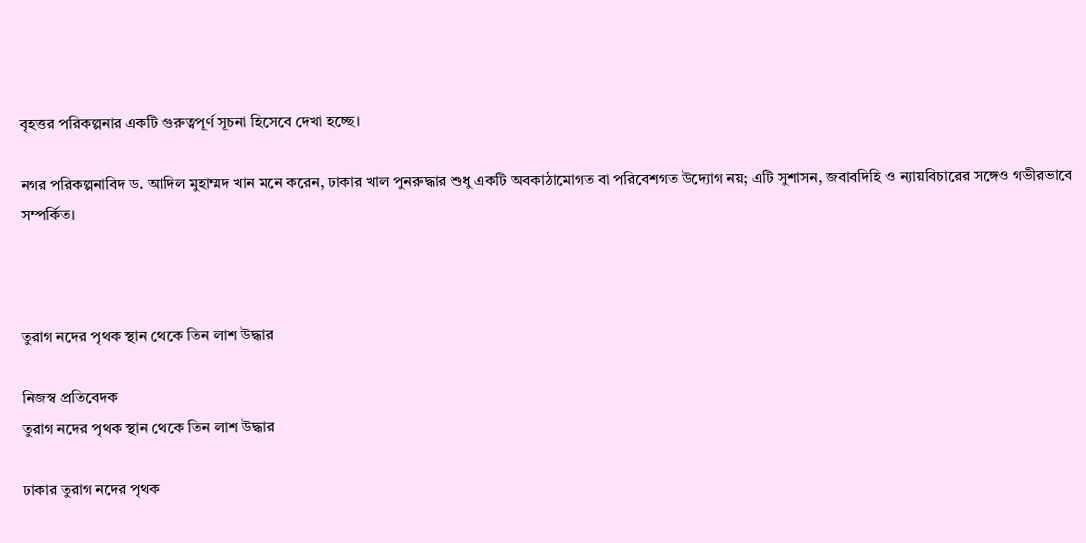বৃহত্তর পরিকল্পনার একটি গুরুত্বপূর্ণ সূচনা হিসেবে দেখা হচ্ছে।

নগর পরিকল্পনাবিদ ড. আদিল মুহাম্মদ খান মনে করেন, ঢাকার খাল পুনরুদ্ধার শুধু একটি অবকাঠামোগত বা পরিবেশগত উদ্যোগ নয়; এটি সুশাসন, জবাবদিহি ও ন্যায়বিচারের সঙ্গেও গভীরভাবে সম্পর্কিত।



তুরাগ নদের পৃথক স্থান থেকে তিন লাশ উদ্ধার

নিজস্ব প্রতিবেদক
তুরাগ নদের পৃথক স্থান থেকে তিন লাশ উদ্ধার

ঢাকার তুরাগ নদের পৃথক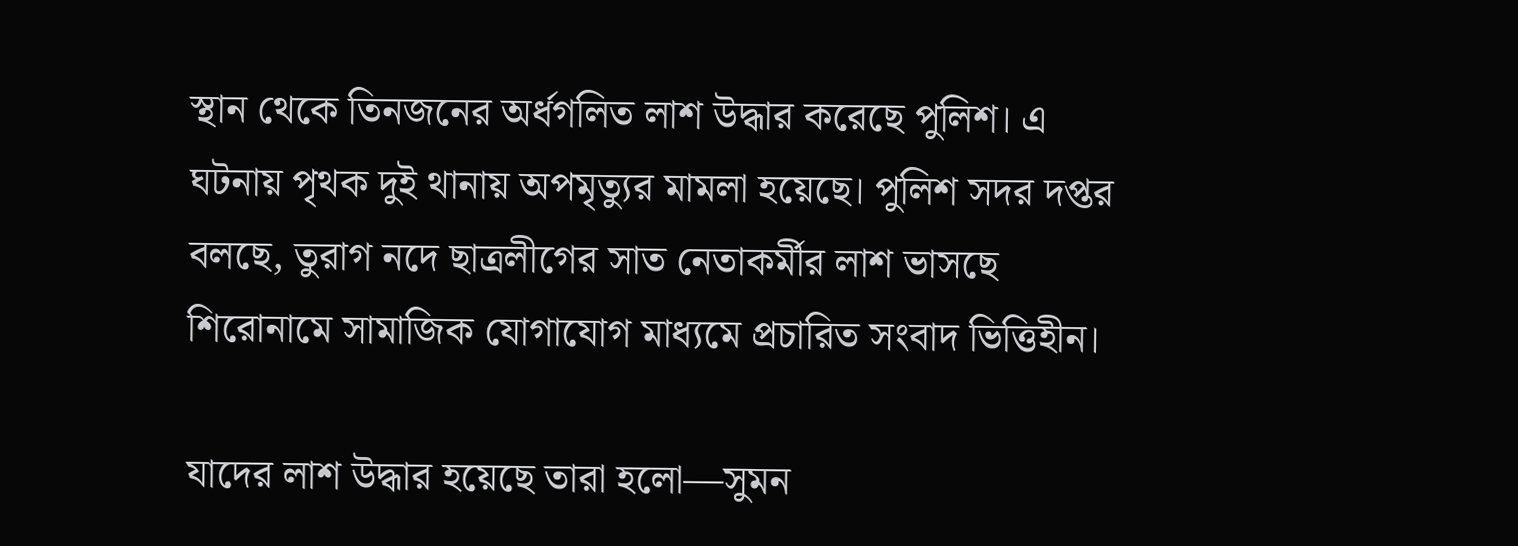স্থান থেকে তিনজনের অর্ধগলিত লাশ উদ্ধার করেছে পুলিশ। এ ঘটনায় পৃথক দুই থানায় অপমৃত্যুর মামলা হয়েছে। পুলিশ সদর দপ্তর বলছে, তুরাগ নদে ছাত্রলীগের সাত নেতাকর্মীর লাশ ভাসছে শিরোনামে সামাজিক যোগাযোগ মাধ্যমে প্রচারিত সংবাদ ভিত্তিহীন।

যাদের লাশ উদ্ধার হয়েছে তারা হলো—সুমন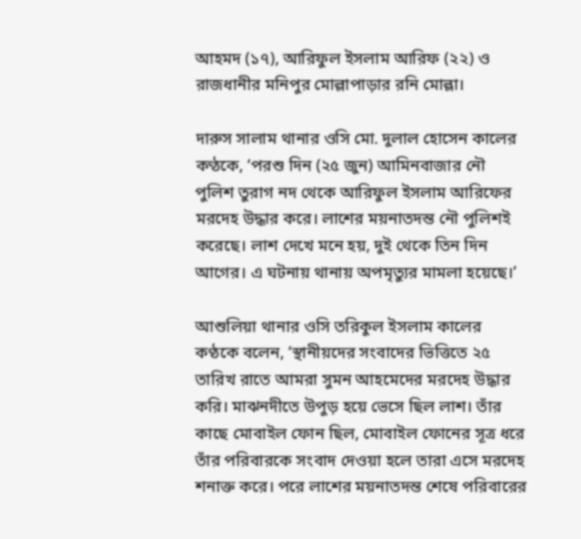আহমদ (১৭), আরিফুল ইসলাম আরিফ (২২) ও রাজধানীর মনিপুর মোল্লাপাড়ার রনি মোল্লা।

দারুস সালাম থানার ওসি মো. দুলাল হোসেন কালের কণ্ঠকে, ‘পরশু দিন (২৫ জুন) আমিনবাজার নৌ পুলিশ তুরাগ নদ থেকে আরিফুল ইসলাম আরিফের মরদেহ উদ্ধার করে। লাশের ময়নাতদন্ত নৌ পুলিশই করেছে। লাশ দেখে মনে হয়, দুই থেকে তিন দিন আগের। এ ঘটনায় থানায় অপমৃত্যুর মামলা হয়েছে।’

আশুলিয়া থানার ওসি তরিকুল ইসলাম কালের কণ্ঠকে বলেন, ‘স্থানীয়দের সংবাদের ভিত্তিতে ২৫ তারিখ রাতে আমরা সুমন আহমেদের মরদেহ উদ্ধার করি। মাঝনদীতে উপুড় হয়ে ভেসে ছিল লাশ। তাঁর কাছে মোবাইল ফোন ছিল, মোবাইল ফোনের সূত্র ধরে তাঁর পরিবারকে সংবাদ দেওয়া হলে তারা এসে মরদেহ শনাক্ত করে। পরে লাশের ময়নাতদন্ত শেষে পরিবারের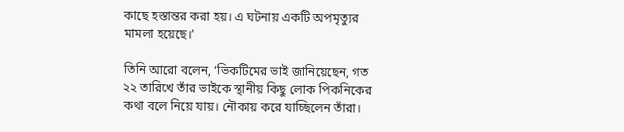কাছে হস্তান্তর করা হয়। এ ঘটনায় একটি অপমৃত্যুর মামলা হয়েছে।’

তিনি আরো বলেন, ‘ভিকটিমের ভাই জানিয়েছেন, গত ২২ তারিখে তাঁর ভাইকে স্থানীয় কিছু লোক পিকনিকের কথা বলে নিয়ে যায়। নৌকায় করে যাচ্ছিলেন তাঁরা।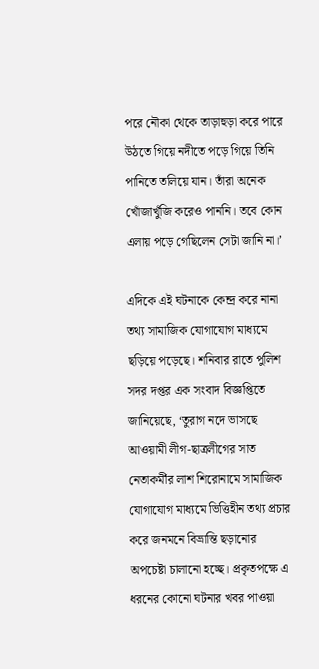পরে নৌকা থেকে তাড়াহুড়া করে পারে উঠতে গিয়ে নদীতে পড়ে গিয়ে তিনি পানিতে তলিয়ে যান। তাঁরা অনেক খোঁজাখুঁজি করেও পাননি। তবে কোন এলায় পড়ে গেছিলেন সেটা জানি না।’

এদিকে এই ঘটনাকে কেন্দ্র করে নানা তথ্য সামাজিক যোগাযোগ মাধ্যমে ছড়িয়ে পড়েছে। শনিবার রাতে পুলিশ সদর দপ্তর এক সংবাদ বিজ্ঞপ্তিতে জানিয়েছে, ‘তুরাগ নদে ভাসছে আওয়ামী লীগ-ছাত্রলীগের সাত নেতাকর্মীর লাশ শিরোনামে সামাজিক যোগাযোগ মাধ্যমে ভিত্তিহীন তথ্য প্রচার করে জনমনে বিভ্রান্তি ছড়ানোর অপচেষ্টা চালানো হচ্ছে। প্রকৃতপক্ষে এ ধরনের কোনো ঘটনার খবর পাওয়া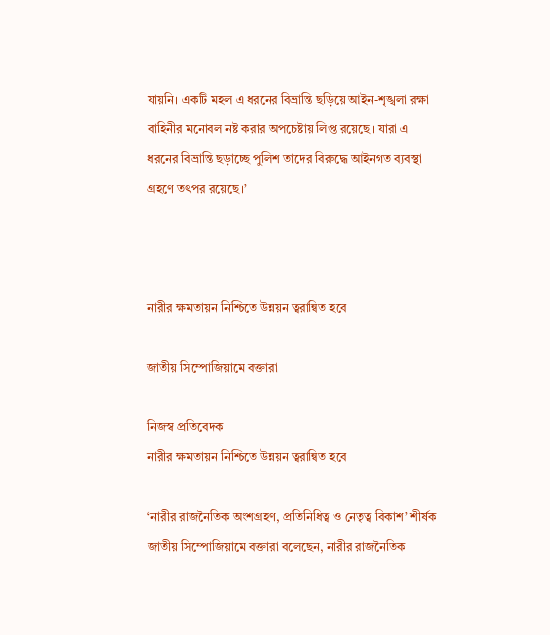যায়নি। একটি মহল এ ধরনের বিভ্রান্তি ছড়িয়ে আইন-শৃঙ্খলা রক্ষা বাহিনীর মনোবল নষ্ট করার অপচেষ্টায় লিপ্ত রয়েছে। যারা এ ধরনের বিভ্রান্তি ছড়াচ্ছে পুলিশ তাদের বিরুদ্ধে আইনগত ব্যবস্থা গ্রহণে তৎপর রয়েছে।’



নারীর ক্ষমতায়ন নিশ্চিতে উন্নয়ন ত্বরান্বিত হবে

জাতীয় সিম্পোজিয়ামে বক্তারা

নিজস্ব প্রতিবেদক
নারীর ক্ষমতায়ন নিশ্চিতে উন্নয়ন ত্বরান্বিত হবে

‘নারীর রাজনৈতিক অংশগ্রহণ, প্রতিনিধিত্ব ও নেতৃত্ব বিকাশ’ শীর্ষক জাতীয় সিম্পোজিয়ামে বক্তারা বলেছেন, নারীর রাজনৈতিক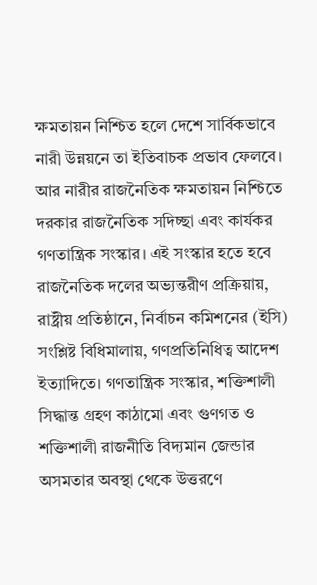ক্ষমতায়ন নিশ্চিত হলে দেশে সার্বিকভাবে নারী উন্নয়নে তা ইতিবাচক প্রভাব ফেলবে। আর নারীর রাজনৈতিক ক্ষমতায়ন নিশ্চিতে দরকার রাজনৈতিক সদিচ্ছা এবং কার্যকর গণতান্ত্রিক সংস্কার। এই সংস্কার হতে হবে রাজনৈতিক দলের অভ্যন্তরীণ প্রক্রিয়ায়, রাষ্ট্রীয় প্রতিষ্ঠানে, নির্বাচন কমিশনের (ইসি) সংশ্লিষ্ট বিধিমালায়, গণপ্রতিনিধিত্ব আদেশ ইত্যাদিতে। গণতান্ত্রিক সংস্কার, শক্তিশালী সিদ্ধান্ত গ্রহণ কাঠামো এবং গুণগত ও শক্তিশালী রাজনীতি বিদ্যমান জেন্ডার অসমতার অবস্থা থেকে উত্তরণে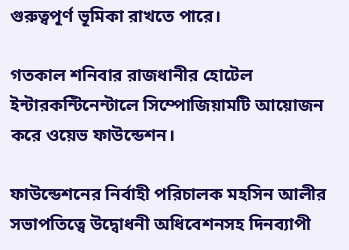গুরুত্বপূর্ণ ভূমিকা রাখতে পারে।

গতকাল শনিবার রাজধানীর হোটেল ইন্টারকন্টিনেন্টালে সিম্পোজিয়ামটি আয়োজন করে ওয়েভ ফাউন্ডেশন।

ফাউন্ডেশনের নির্বাহী পরিচালক মহসিন আলীর সভাপতিত্বে উদ্বোধনী অধিবেশনসহ দিনব্যাপী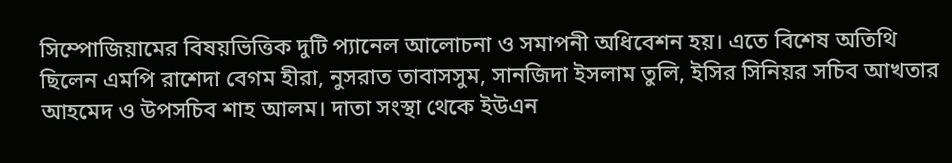সিম্পোজিয়ামের বিষয়ভিত্তিক দুটি প্যানেল আলোচনা ও সমাপনী অধিবেশন হয়। এতে বিশেষ অতিথি ছিলেন এমপি রাশেদা বেগম হীরা, নুসরাত তাবাসসুম, সানজিদা ইসলাম তুলি, ইসির সিনিয়র সচিব আখতার আহমেদ ও উপসচিব শাহ আলম। দাতা সংস্থা থেকে ইউএন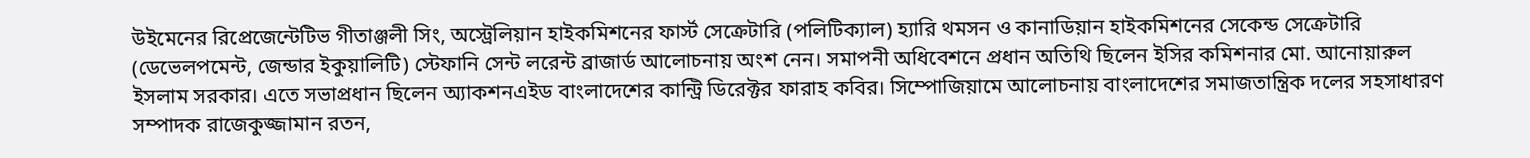উইমেনের রিপ্রেজেন্টেটিভ গীতাঞ্জলী সিং, অস্ট্রেলিয়ান হাইকমিশনের ফার্স্ট সেক্রেটারি (পলিটিক্যাল) হ্যারি থমসন ও কানাডিয়ান হাইকমিশনের সেকেন্ড সেক্রেটারি (ডেভেলপমেন্ট, জেন্ডার ইকুয়ালিটি) স্টেফানি সেন্ট লরেন্ট ব্রাজার্ড আলোচনায় অংশ নেন। সমাপনী অধিবেশনে প্রধান অতিথি ছিলেন ইসির কমিশনার মো. আনোয়ারুল ইসলাম সরকার। এতে সভাপ্রধান ছিলেন অ্যাকশনএইড বাংলাদেশের কান্ট্রি ডিরেক্টর ফারাহ কবির। সিম্পোজিয়ামে আলোচনায় বাংলাদেশের সমাজতান্ত্রিক দলের সহসাধারণ সম্পাদক রাজেকুজ্জামান রতন,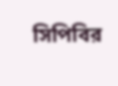সিপিবির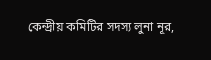কেন্দ্রীয় কমিটির সদস্য লুনা নূর,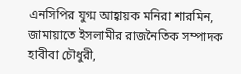এনসিপির যুগ্ম আহ্বায়ক মনিরা শারমিন, জামায়াতে ইসলামীর রাজনৈতিক সম্পাদক হাবীবা চৌধুরী,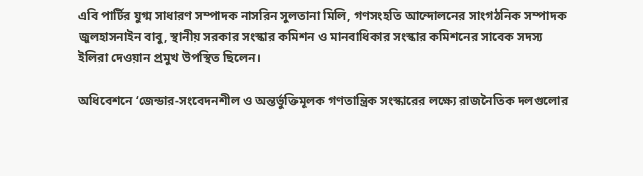এবি পার্টির যুগ্ম সাধারণ সম্পাদক নাসরিন সুলতানা মিলি, গণসংহতি আন্দোলনের সাংগঠনিক সম্পাদক জুলহাসনাইন বাবু, স্থানীয় সরকার সংস্কার কমিশন ও মানবাধিকার সংস্কার কমিশনের সাবেক সদস্য ইলিরা দেওয়ান প্রমুখ উপস্থিত ছিলেন।

অধিবেশনে ‘জেন্ডার-সংবেদনশীল ও অন্তর্ভুক্তিমূলক গণতান্ত্রিক সংস্কারের লক্ষ্যে রাজনৈতিক দলগুলোর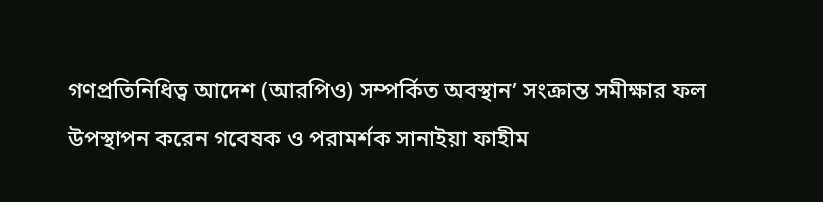গণপ্রতিনিধিত্ব আদেশ (আরপিও) সম্পর্কিত অবস্থান’ সংক্রান্ত সমীক্ষার ফল উপস্থাপন করেন গবেষক ও পরামর্শক সানাইয়া ফাহীম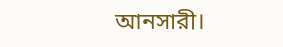আনসারী।